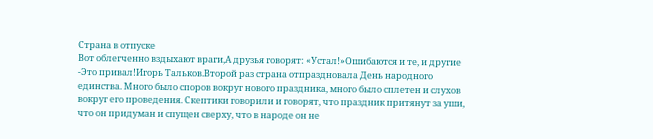Страна в отпуске
Вот облегченно вздыхают враги,А друзья говорят: «Устал!»Ошибаются и те, и другие ‑Это привал!Игорь Тальков.Второй раз страна отпраздновала День народного единства. Много было споров вокруг нового праздника, много было сплетен и слухов вокруг его проведения. Скептики говорили и говорят, что праздник притянут за уши, что он придуман и спущен сверху, что в народе он не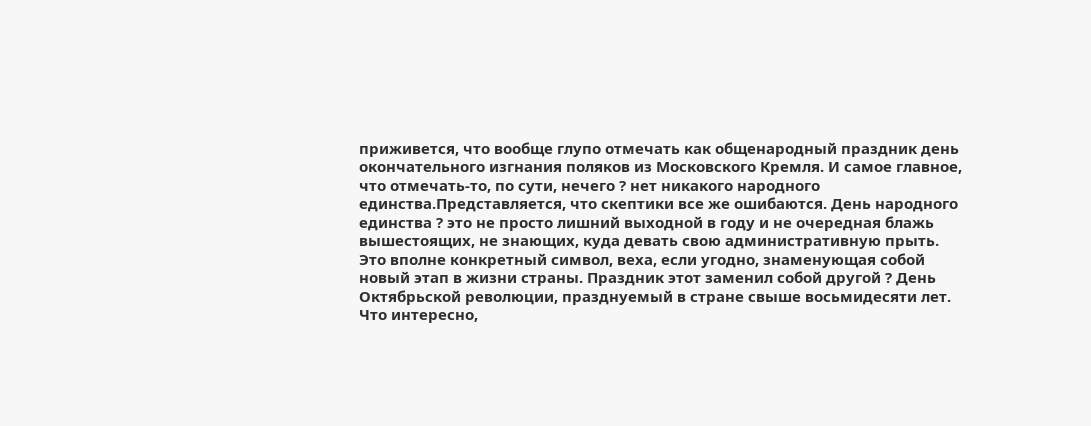приживется, что вообще глупо отмечать как общенародный праздник день окончательного изгнания поляков из Московского Кремля. И самое главное, что отмечать-то, по сути, нечего ? нет никакого народного единства.Представляется, что скептики все же ошибаются. День народного единства ? это не просто лишний выходной в году и не очередная блажь вышестоящих, не знающих, куда девать свою административную прыть. Это вполне конкретный символ, веха, если угодно, знаменующая собой новый этап в жизни страны. Праздник этот заменил собой другой ? День Октябрьской революции, празднуемый в стране свыше восьмидесяти лет. Что интересно,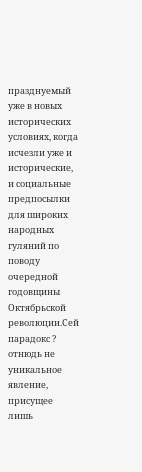празднуемый уже в новых исторических условиях, когда исчезли уже и исторические, и социальные предпосылки для широких народных гуляний по поводу очередной годовщины Октябрьской революции.Сей парадокс ? отнюдь не уникальное явление, присущее лишь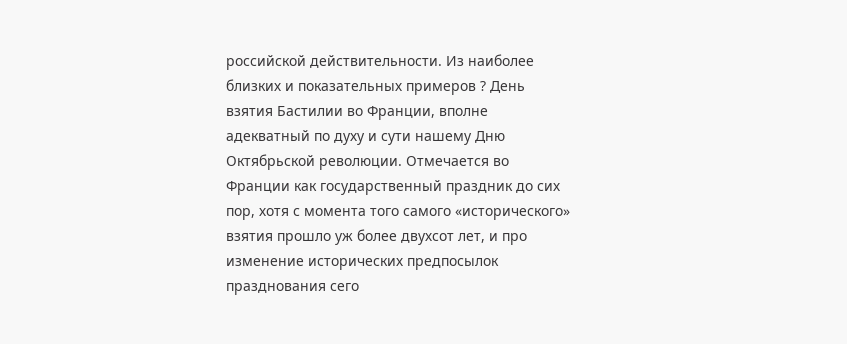российской действительности. Из наиболее близких и показательных примеров ? День взятия Бастилии во Франции, вполне адекватный по духу и сути нашему Дню Октябрьской революции. Отмечается во Франции как государственный праздник до сих пор, хотя с момента того самого «исторического» взятия прошло уж более двухсот лет, и про изменение исторических предпосылок празднования сего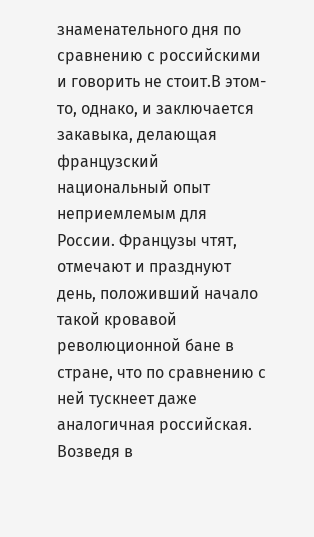знаменательного дня по сравнению с российскими и говорить не стоит.В этом-то, однако, и заключается закавыка, делающая французский национальный опыт неприемлемым для России. Французы чтят, отмечают и празднуют день, положивший начало такой кровавой революционной бане в стране, что по сравнению с ней тускнеет даже аналогичная российская. Возведя в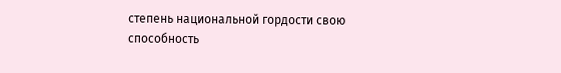степень национальной гордости свою способность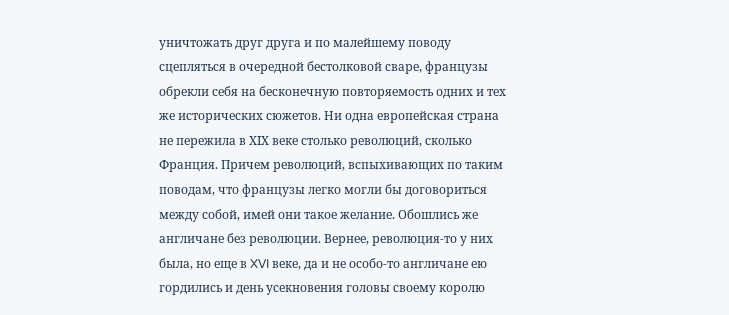уничтожать друг друга и по малейшему поводу сцепляться в очередной бестолковой сваре, французы обрекли себя на бесконечную повторяемость одних и тех же исторических сюжетов. Ни одна европейская страна не пережила в ХIХ веке столько революций, сколько Франция. Причем революций, вспыхивающих по таким поводам, что французы легко могли бы договориться между собой, имей они такое желание. Обошлись же англичане без революции. Вернее, революция-то у них была, но еще в XVI веке, да и не особо-то англичане ею гордились и день усекновения головы своему королю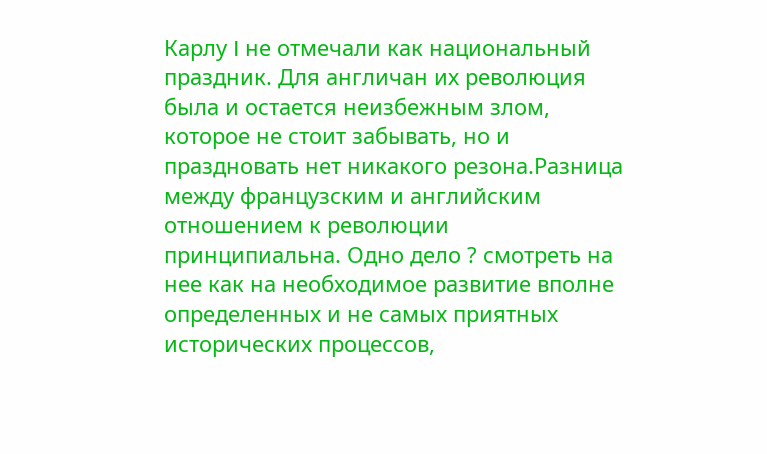Карлу I не отмечали как национальный праздник. Для англичан их революция была и остается неизбежным злом, которое не стоит забывать, но и праздновать нет никакого резона.Разница между французским и английским отношением к революции принципиальна. Одно дело ? смотреть на нее как на необходимое развитие вполне определенных и не самых приятных исторических процессов,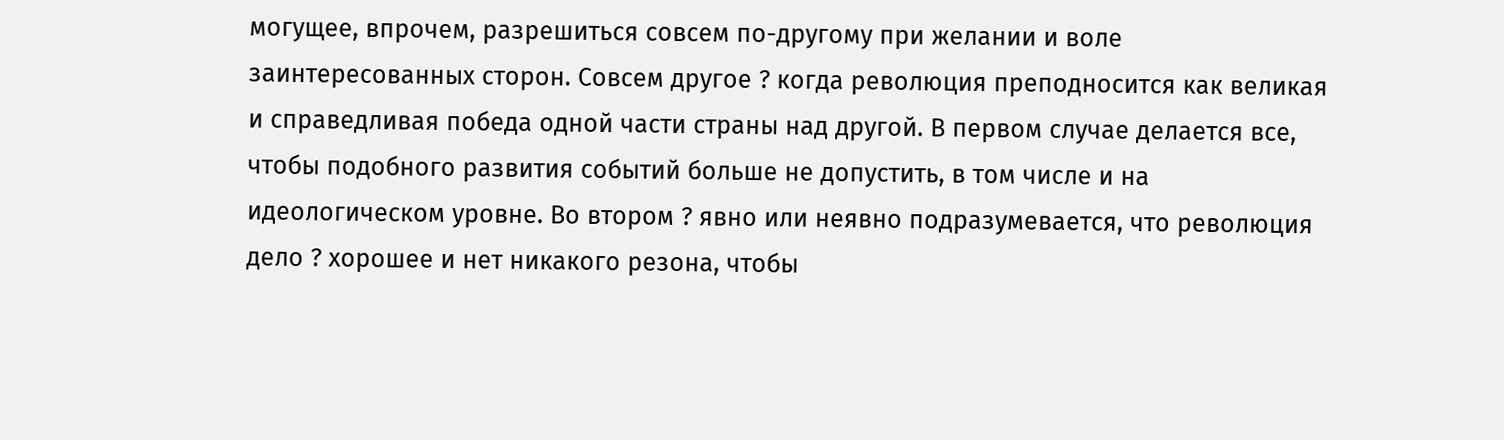могущее, впрочем, разрешиться совсем по-другому при желании и воле заинтересованных сторон. Совсем другое ? когда революция преподносится как великая и справедливая победа одной части страны над другой. В первом случае делается все, чтобы подобного развития событий больше не допустить, в том числе и на идеологическом уровне. Во втором ? явно или неявно подразумевается, что революция дело ? хорошее и нет никакого резона, чтобы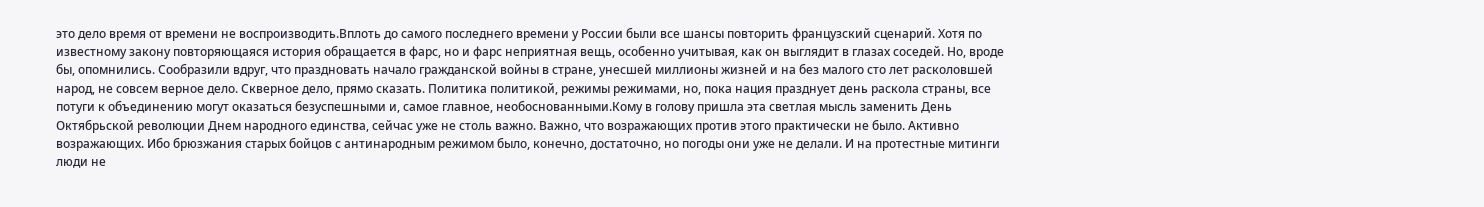это дело время от времени не воспроизводить.Вплоть до самого последнего времени у России были все шансы повторить французский сценарий. Хотя по известному закону повторяющаяся история обращается в фарс, но и фарс неприятная вещь, особенно учитывая, как он выглядит в глазах соседей. Но, вроде бы, опомнились. Сообразили вдруг, что праздновать начало гражданской войны в стране, унесшей миллионы жизней и на без малого сто лет расколовшей народ, не совсем верное дело. Скверное дело, прямо сказать. Политика политикой, режимы режимами, но, пока нация празднует день раскола страны, все потуги к объединению могут оказаться безуспешными и, самое главное, необоснованными.Кому в голову пришла эта светлая мысль заменить День Октябрьской революции Днем народного единства, сейчас уже не столь важно. Важно, что возражающих против этого практически не было. Активно возражающих. Ибо брюзжания старых бойцов с антинародным режимом было, конечно, достаточно, но погоды они уже не делали. И на протестные митинги люди не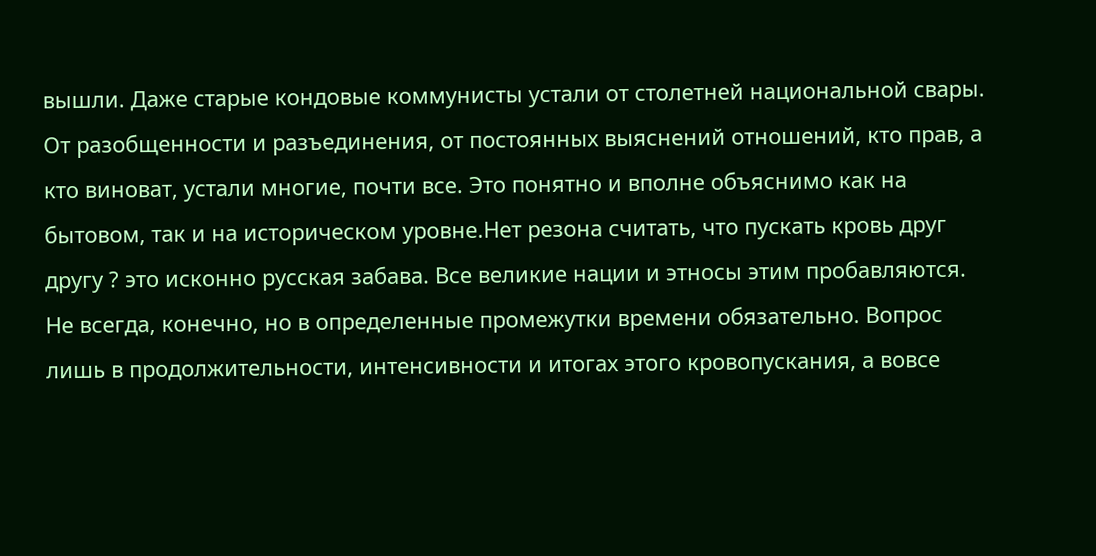вышли. Даже старые кондовые коммунисты устали от столетней национальной свары. От разобщенности и разъединения, от постоянных выяснений отношений, кто прав, а кто виноват, устали многие, почти все. Это понятно и вполне объяснимо как на бытовом, так и на историческом уровне.Нет резона считать, что пускать кровь друг другу ? это исконно русская забава. Все великие нации и этносы этим пробавляются. Не всегда, конечно, но в определенные промежутки времени обязательно. Вопрос лишь в продолжительности, интенсивности и итогах этого кровопускания, а вовсе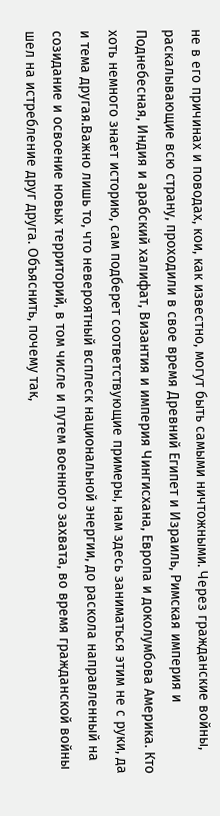не в его причинах и поводах, кои, как известно, могут быть самыми ничтожными. Через гражданские войны, раскалывающие всю страну, проходили в свое время Древний Египет и Израиль, Римская империя и Поднебесная, Индия и арабский халифат, Византия и империя Чингисхана, Европа и доколумбова Америка. Кто хоть немного знает историю, сам подберет соответствующие примеры, нам здесь заниматься этим не с руки, да и тема другая.Важно лишь то, что невероятный всплеск национальной энергии, до раскола направленный на созидание и освоение новых территорий, в том числе и путем военного захвата, во время гражданской войны шел на истребление друг друга. Объяснить, почему так,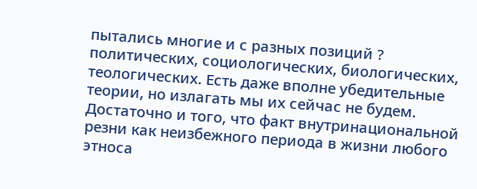пытались многие и с разных позиций ? политических, социологических, биологических, теологических. Есть даже вполне убедительные теории, но излагать мы их сейчас не будем. Достаточно и того, что факт внутринациональной резни как неизбежного периода в жизни любого этноса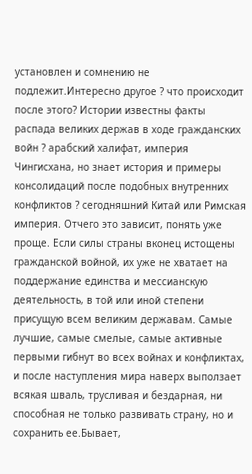установлен и сомнению не подлежит.Интересно другое ? что происходит после этого? Истории известны факты распада великих держав в ходе гражданских войн ? арабский халифат, империя Чингисхана, но знает история и примеры консолидаций после подобных внутренних конфликтов ? сегодняшний Китай или Римская империя. Отчего это зависит, понять уже проще. Если силы страны вконец истощены гражданской войной, их уже не хватает на поддержание единства и мессианскую деятельность, в той или иной степени присущую всем великим державам. Самые лучшие, самые смелые, самые активные первыми гибнут во всех войнах и конфликтах, и после наступления мира наверх выползает всякая шваль, трусливая и бездарная, ни способная не только развивать страну, но и сохранить ее.Бывает,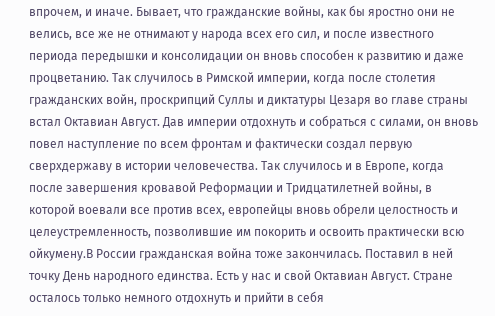впрочем, и иначе. Бывает, что гражданские войны, как бы яростно они не велись, все же не отнимают у народа всех его сил, и после известного периода передышки и консолидации он вновь способен к развитию и даже процветанию. Так случилось в Римской империи, когда после столетия гражданских войн, проскрипций Суллы и диктатуры Цезаря во главе страны встал Октавиан Август. Дав империи отдохнуть и собраться с силами, он вновь повел наступление по всем фронтам и фактически создал первую сверхдержаву в истории человечества. Так случилось и в Европе, когда после завершения кровавой Реформации и Тридцатилетней войны, в которой воевали все против всех, европейцы вновь обрели целостность и целеустремленность, позволившие им покорить и освоить практически всю ойкумену.В России гражданская война тоже закончилась. Поставил в ней точку День народного единства. Есть у нас и свой Октавиан Август. Стране осталось только немного отдохнуть и прийти в себя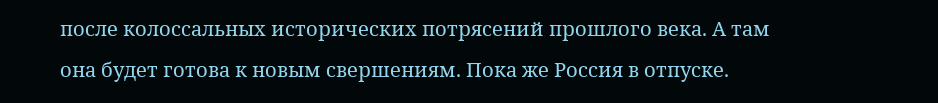после колоссальных исторических потрясений прошлого века. А там она будет готова к новым свершениям. Пока же Россия в отпуске.